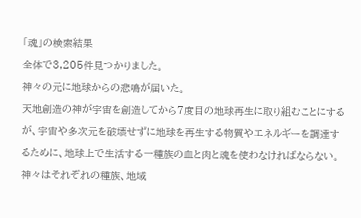「魂」の検索結果
全体で3,205件見つかりました。
神々の元に地球からの悲鳴が届いた。
天地創造の神が宇宙を創造してから7度目の地球再生に取り組むことにするが、宇宙や多次元を破壊せずに地球を再生する物質やエネルギーを調達するために、地球上で生活する一種族の血と肉と魂を使わなければならない。
神々はそれぞれの種族、地域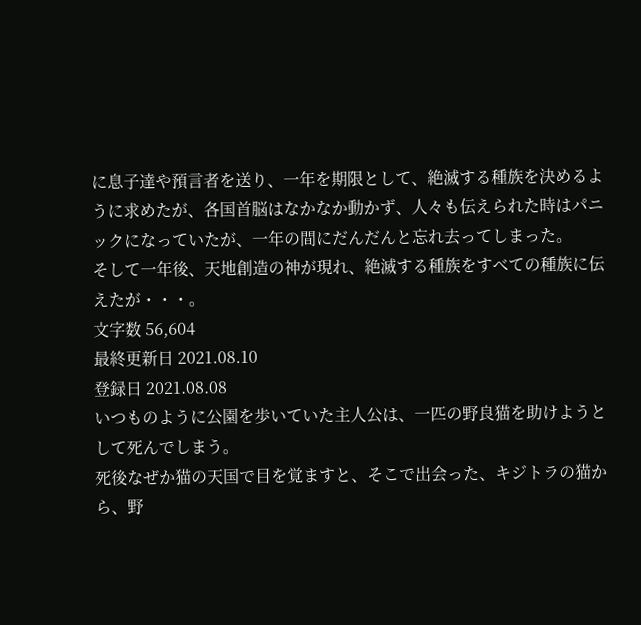に息子達や預言者を送り、一年を期限として、絶滅する種族を決めるように求めたが、各国首脳はなかなか動かず、人々も伝えられた時はパニックになっていたが、一年の間にだんだんと忘れ去ってしまった。
そして一年後、天地創造の神が現れ、絶滅する種族をすべての種族に伝えたが・・・。
文字数 56,604
最終更新日 2021.08.10
登録日 2021.08.08
いつものように公園を歩いていた主人公は、一匹の野良猫を助けようとして死んでしまう。
死後なぜか猫の天国で目を覚ますと、そこで出会った、キジトラの猫から、野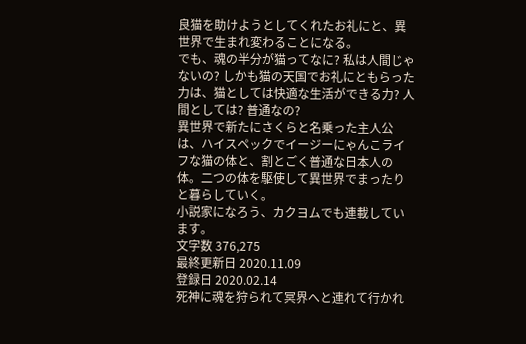良猫を助けようとしてくれたお礼にと、異世界で生まれ変わることになる。
でも、魂の半分が猫ってなに? 私は人間じゃないの? しかも猫の天国でお礼にともらった力は、猫としては快適な生活ができる力? 人間としては? 普通なの?
異世界で新たにさくらと名乗った主人公は、ハイスペックでイージーにゃんこライフな猫の体と、割とごく普通な日本人の体。二つの体を駆使して異世界でまったりと暮らしていく。
小説家になろう、カクヨムでも連載しています。
文字数 376,275
最終更新日 2020.11.09
登録日 2020.02.14
死神に魂を狩られて冥界へと連れて行かれ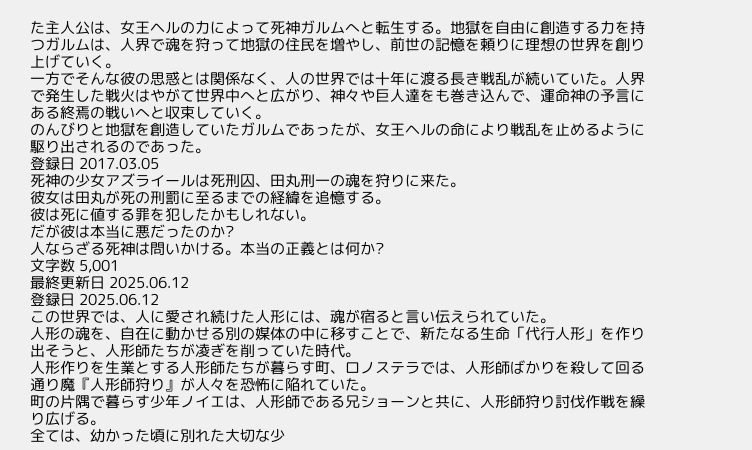た主人公は、女王ヘルの力によって死神ガルムへと転生する。地獄を自由に創造する力を持つガルムは、人界で魂を狩って地獄の住民を増やし、前世の記憶を頼りに理想の世界を創り上げていく。
一方でそんな彼の思惑とは関係なく、人の世界では十年に渡る長き戦乱が続いていた。人界で発生した戦火はやがて世界中へと広がり、神々や巨人達をも巻き込んで、運命神の予言にある終焉の戦いへと収束していく。
のんびりと地獄を創造していたガルムであったが、女王ヘルの命により戦乱を止めるように駆り出されるのであった。
登録日 2017.03.05
死神の少女アズライールは死刑囚、田丸刑一の魂を狩りに来た。
彼女は田丸が死の刑罰に至るまでの経緯を追憶する。
彼は死に値する罪を犯したかもしれない。
だが彼は本当に悪だったのか?
人ならざる死神は問いかける。本当の正義とは何か?
文字数 5,001
最終更新日 2025.06.12
登録日 2025.06.12
この世界では、人に愛され続けた人形には、魂が宿ると言い伝えられていた。
人形の魂を、自在に動かせる別の媒体の中に移すことで、新たなる生命「代行人形」を作り出そうと、人形師たちが凌ぎを削っていた時代。
人形作りを生業とする人形師たちが暮らす町、ロノステラでは、人形師ばかりを殺して回る通り魔『人形師狩り』が人々を恐怖に陥れていた。
町の片隅で暮らす少年ノイエは、人形師である兄ショーンと共に、人形師狩り討伐作戦を繰り広げる。
全ては、幼かった頃に別れた大切な少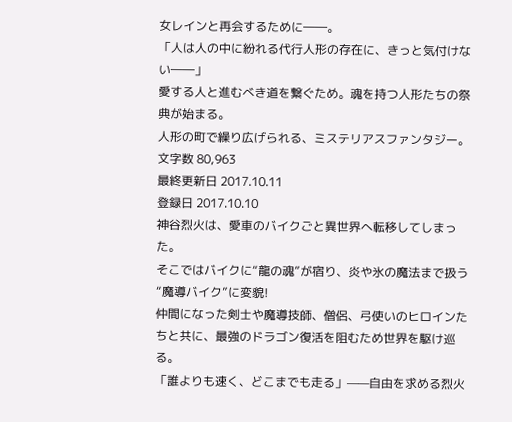女レインと再会するために――。
「人は人の中に紛れる代行人形の存在に、きっと気付けない――」
愛する人と進むべき道を繋ぐため。魂を持つ人形たちの祭典が始まる。
人形の町で繰り広げられる、ミステリアスファンタジー。
文字数 80,963
最終更新日 2017.10.11
登録日 2017.10.10
神谷烈火は、愛車のバイクごと異世界へ転移してしまった。
そこではバイクに“龍の魂”が宿り、炎や氷の魔法まで扱う“魔導バイク”に変貌!
仲間になった剣士や魔導技師、僧侶、弓使いのヒロインたちと共に、最強のドラゴン復活を阻むため世界を駆け巡る。
「誰よりも速く、どこまでも走る」——自由を求める烈火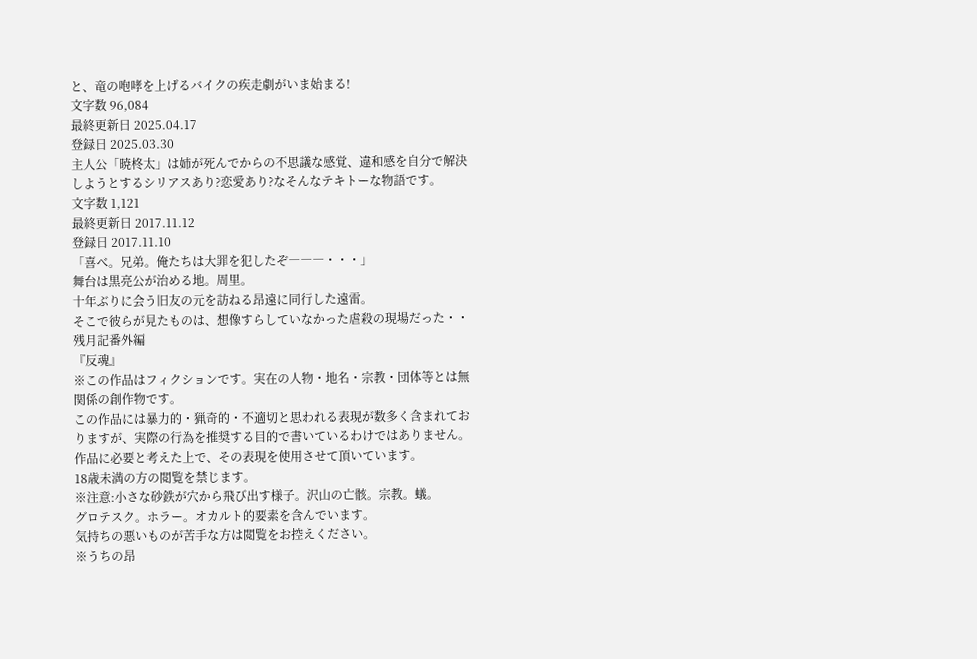と、竜の咆哮を上げるバイクの疾走劇がいま始まる!
文字数 96,084
最終更新日 2025.04.17
登録日 2025.03.30
主人公「暁柊太」は姉が死んでからの不思議な感覚、違和感を自分で解決しようとするシリアスあり?恋愛あり?なそんなテキトーな物語です。
文字数 1,121
最終更新日 2017.11.12
登録日 2017.11.10
「喜べ。兄弟。俺たちは大罪を犯したぞ―――・・・」
舞台は黒亮公が治める地。周里。
十年ぶりに会う旧友の元を訪ねる昂遠に同行した遠雷。
そこで彼らが見たものは、想像すらしていなかった虐殺の現場だった・・
残月記番外編
『反魂』
※この作品はフィクションです。実在の人物・地名・宗教・団体等とは無関係の創作物です。
この作品には暴力的・猟奇的・不適切と思われる表現が数多く含まれておりますが、実際の行為を推奨する目的で書いているわけではありません。
作品に必要と考えた上で、その表現を使用させて頂いています。
18歳未満の方の閲覧を禁じます。
※注意:小さな砂鉄が穴から飛び出す様子。沢山の亡骸。宗教。蟻。
グロテスク。ホラー。オカルト的要素を含んでいます。
気持ちの悪いものが苦手な方は閲覧をお控えください。
※うちの昂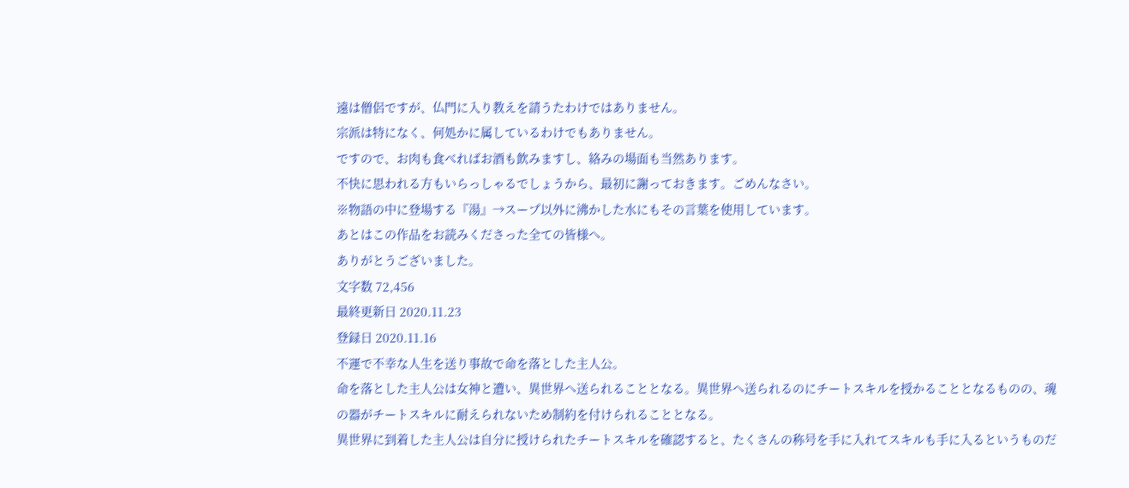遠は僧侶ですが、仏門に入り教えを請うたわけではありません。
宗派は特になく、何処かに属しているわけでもありません。
ですので、お肉も食べればお酒も飲みますし、絡みの場面も当然あります。
不快に思われる方もいらっしゃるでしょうから、最初に謝っておきます。ごめんなさい。
※物語の中に登場する『湯』→スープ以外に沸かした水にもその言葉を使用しています。
あとはこの作品をお読みくださった全ての皆様へ。
ありがとうございました。
文字数 72,456
最終更新日 2020.11.23
登録日 2020.11.16
不運で不幸な人生を送り事故で命を落とした主人公。
命を落とした主人公は女神と遭い、異世界へ送られることとなる。異世界へ送られるのにチートスキルを授かることとなるものの、魂の器がチートスキルに耐えられないため制約を付けられることとなる。
異世界に到着した主人公は自分に授けられたチートスキルを確認すると、たくさんの称号を手に入れてスキルも手に入るというものだ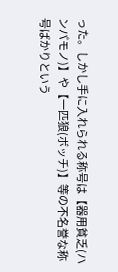った。しかし手に入れられる称号は【器用貧乏(ハンパモノ)】や【一匹狼(ボッチ)】等の不名誉な称号ばかりという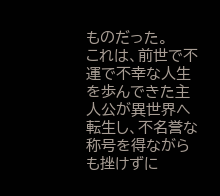ものだった。
これは、前世で不運で不幸な人生を歩んできた主人公が異世界へ転生し、不名誉な称号を得ながらも挫けずに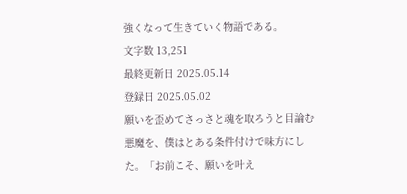強くなって生きていく物語である。
文字数 13,251
最終更新日 2025.05.14
登録日 2025.05.02
願いを歪めてさっさと魂を取ろうと目論む悪魔を、僕はとある条件付けで味方にした。「お前こそ、願いを叶え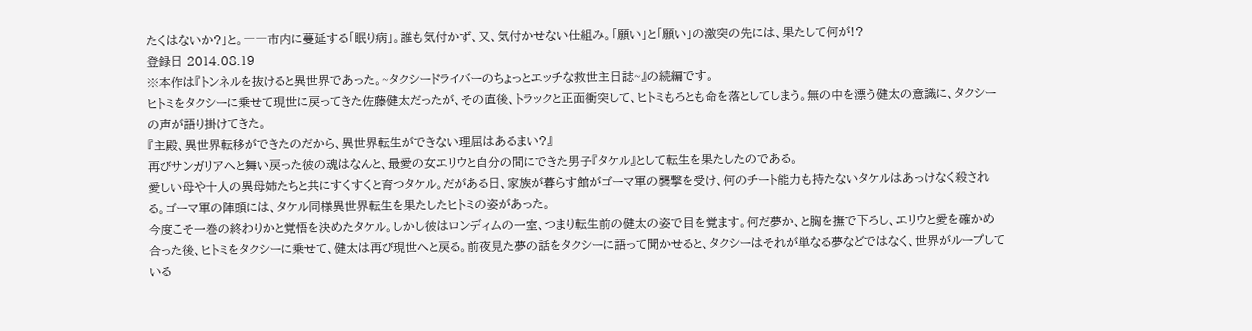たくはないか?」と。――市内に蔓延する「眠り病」。誰も気付かず、又、気付かせない仕組み。「願い」と「願い」の激突の先には、果たして何が!?
登録日 2014.08.19
※本作は『トンネルを抜けると異世界であった。~タクシードライバーのちょっとエッチな救世主日誌~』の続編です。
ヒトミをタクシーに乗せて現世に戻ってきた佐藤健太だったが、その直後、トラックと正面衝突して、ヒトミもろとも命を落としてしまう。無の中を漂う健太の意識に、タクシーの声が語り掛けてきた。
『主殿、異世界転移ができたのだから、異世界転生ができない理屈はあるまい?』
再びサンガリアへと舞い戻った彼の魂はなんと、最愛の女エリウと自分の間にできた男子『タケル』として転生を果たしたのである。
愛しい母や十人の異母姉たちと共にすくすくと育つタケル。だがある日、家族が暮らす館がゴーマ軍の襲撃を受け、何のチート能力も持たないタケルはあっけなく殺される。ゴーマ軍の陣頭には、タケル同様異世界転生を果たしたヒトミの姿があった。
今度こそ一巻の終わりかと覚悟を決めたタケル。しかし彼はロンディムの一室、つまり転生前の健太の姿で目を覚ます。何だ夢か、と胸を撫で下ろし、エリウと愛を確かめ合った後、ヒトミをタクシーに乗せて、健太は再び現世へと戻る。前夜見た夢の話をタクシーに語って聞かせると、タクシーはそれが単なる夢などではなく、世界がループしている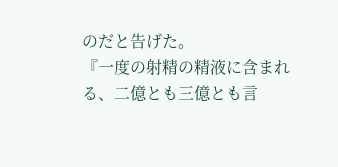のだと告げた。
『一度の射精の精液に含まれる、二億とも三億とも言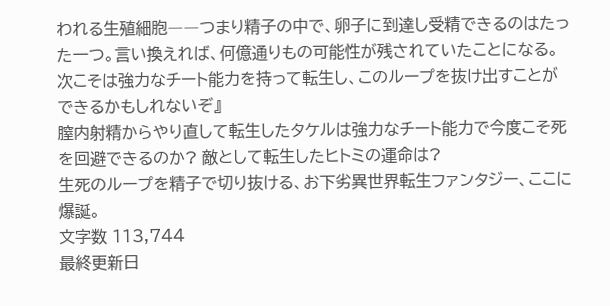われる生殖細胞――つまり精子の中で、卵子に到達し受精できるのはたった一つ。言い換えれば、何億通りもの可能性が残されていたことになる。次こそは強力なチート能力を持って転生し、このループを抜け出すことができるかもしれないぞ』
膣内射精からやり直して転生したタケルは強力なチート能力で今度こそ死を回避できるのか? 敵として転生したヒトミの運命は?
生死のループを精子で切り抜ける、お下劣異世界転生ファンタジー、ここに爆誕。
文字数 113,744
最終更新日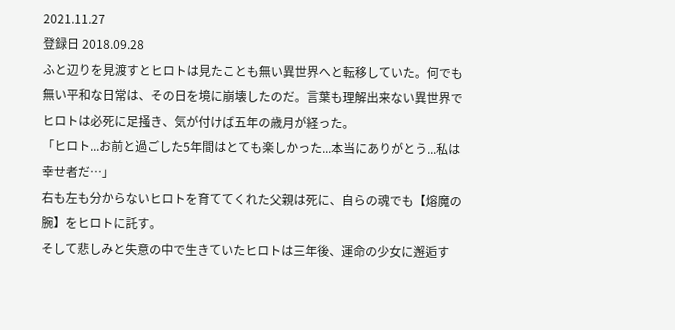2021.11.27
登録日 2018.09.28
ふと辺りを見渡すとヒロトは見たことも無い異世界へと転移していた。何でも無い平和な日常は、その日を境に崩壊したのだ。言葉も理解出来ない異世界でヒロトは必死に足掻き、気が付けば五年の歳月が経った。
「ヒロト...お前と過ごした5年間はとても楽しかった...本当にありがとう...私は幸せ者だ…」
右も左も分からないヒロトを育ててくれた父親は死に、自らの魂でも【熔魔の腕】をヒロトに託す。
そして悲しみと失意の中で生きていたヒロトは三年後、運命の少女に邂逅す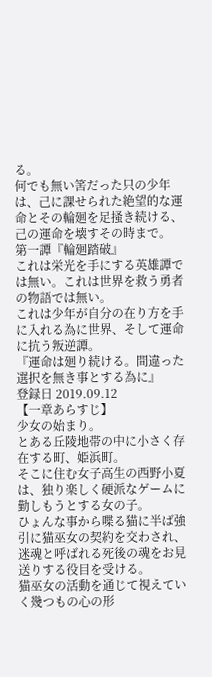る。
何でも無い筈だった只の少年は、己に課せられた絶望的な運命とその輪廻を足掻き続ける、己の運命を壊すその時まで。
第一譚『輪廻踏破』
これは栄光を手にする英雄譚では無い。これは世界を救う勇者の物語では無い。
これは少年が自分の在り方を手に入れる為に世界、そして運命に抗う叛逆譚。
『運命は廻り続ける。間違った選択を無き事とする為に』
登録日 2019.09.12
【一章あらすじ】
少女の始まり。
とある丘陵地帯の中に小さく存在する町、姫浜町。
そこに住む女子高生の西野小夏は、独り楽しく硬派なゲームに勤しもうとする女の子。
ひょんな事から喋る猫に半ば強引に猫巫女の契約を交わされ、迷魂と呼ばれる死後の魂をお見送りする役目を受ける。
猫巫女の活動を通じて視えていく幾つもの心の形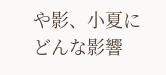や影、小夏にどんな影響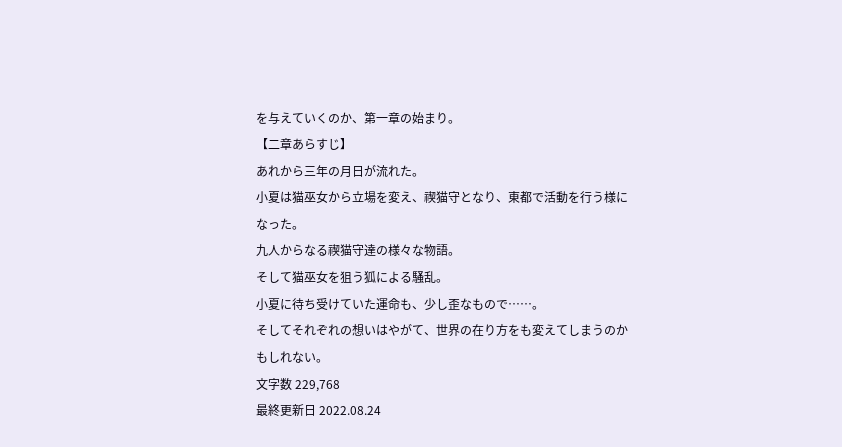を与えていくのか、第一章の始まり。
【二章あらすじ】
あれから三年の月日が流れた。
小夏は猫巫女から立場を変え、禊猫守となり、東都で活動を行う様になった。
九人からなる禊猫守達の様々な物語。
そして猫巫女を狙う狐による騒乱。
小夏に待ち受けていた運命も、少し歪なもので⋯⋯。
そしてそれぞれの想いはやがて、世界の在り方をも変えてしまうのかもしれない。
文字数 229,768
最終更新日 2022.08.24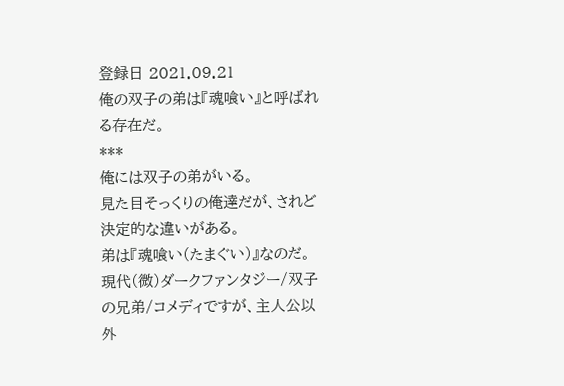登録日 2021.09.21
俺の双子の弟は『魂喰い』と呼ばれる存在だ。
***
俺には双子の弟がいる。
見た目そっくりの俺達だが、されど決定的な違いがある。
弟は『魂喰い(たまぐい)』なのだ。
現代(微)ダークファンタジー/双子の兄弟/コメディですが、主人公以外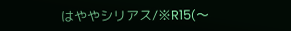はややシリアス/※R15(〜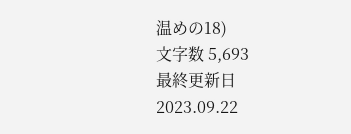温めの18)
文字数 5,693
最終更新日 2023.09.22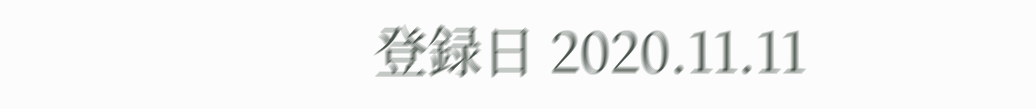登録日 2020.11.11